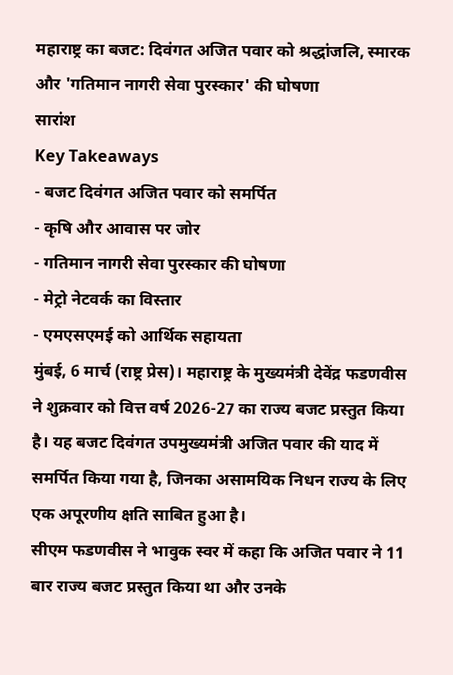महाराष्ट्र का बजट: दिवंगत अजित पवार को श्रद्धांजलि, स्मारक और 'गतिमान नागरी सेवा पुरस्कार' की घोषणा
सारांश
Key Takeaways
- बजट दिवंगत अजित पवार को समर्पित
- कृषि और आवास पर जोर
- गतिमान नागरी सेवा पुरस्कार की घोषणा
- मेट्रो नेटवर्क का विस्तार
- एमएसएमई को आर्थिक सहायता
मुंबई, 6 मार्च (राष्ट्र प्रेस)। महाराष्ट्र के मुख्यमंत्री देवेंद्र फडणवीस ने शुक्रवार को वित्त वर्ष 2026-27 का राज्य बजट प्रस्तुत किया है। यह बजट दिवंगत उपमुख्यमंत्री अजित पवार की याद में समर्पित किया गया है, जिनका असामयिक निधन राज्य के लिए एक अपूरणीय क्षति साबित हुआ है।
सीएम फडणवीस ने भावुक स्वर में कहा कि अजित पवार ने 11 बार राज्य बजट प्रस्तुत किया था और उनके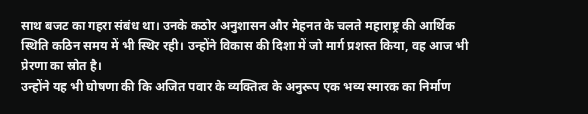साथ बजट का गहरा संबंध था। उनके कठोर अनुशासन और मेहनत के चलते महाराष्ट्र की आर्थिक स्थिति कठिन समय में भी स्थिर रही। उन्होंने विकास की दिशा में जो मार्ग प्रशस्त किया, वह आज भी प्रेरणा का स्रोत है।
उन्होंने यह भी घोषणा की कि अजित पवार के व्यक्तित्व के अनुरूप एक भव्य स्मारक का निर्माण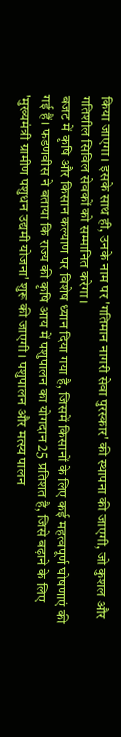किया जाएगा। इसके साथ ही, उनके नाम पर 'गतिमान नागरी सेवा पुरस्कार' की स्थापना की जाएगी, जो कुशल और गतिशील सिविल सेवकों को सम्मानित करेगा।
बजट में कृषि और किसान कल्याण पर विशेष ध्यान दिया गया है, जिसमें किसानों के लिए कई महत्वपूर्ण घोषणाएं की गई हैं। फडणवीस ने बताया कि राज्य की कृषि आय में पशुपालन का योगदान 25 प्रतिशत है, जिसे बढ़ाने के लिए 'मुख्यमंत्री ग्रामीण पशुधन उद्यमी योजना' शुरू की जाएगी। पशुपालन और मत्स्य पालन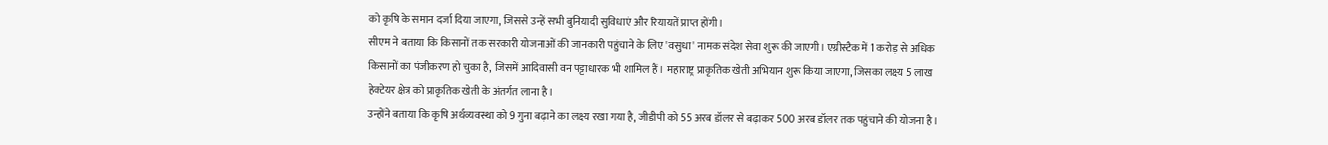को कृषि के समान दर्जा दिया जाएगा, जिससे उन्हें सभी बुनियादी सुविधाएं और रियायतें प्राप्त होंगी।
सीएम ने बताया कि किसानों तक सरकारी योजनाओं की जानकारी पहुंचाने के लिए 'वसुधा' नामक संदेश सेवा शुरू की जाएगी। एग्रीस्टैक में 1 करोड़ से अधिक किसानों का पंजीकरण हो चुका है, जिसमें आदिवासी वन पट्टाधारक भी शामिल हैं। महाराष्ट्र प्राकृतिक खेती अभियान शुरू किया जाएगा, जिसका लक्ष्य 5 लाख हेक्टेयर क्षेत्र को प्राकृतिक खेती के अंतर्गत लाना है।
उन्होंने बताया कि कृषि अर्थव्यवस्था को 9 गुना बढ़ाने का लक्ष्य रखा गया है, जीडीपी को 55 अरब डॉलर से बढ़ाकर 500 अरब डॉलर तक पहुंचाने की योजना है।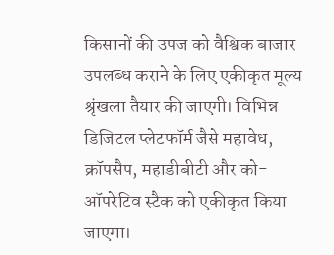किसानों की उपज को वैश्विक बाजार उपलब्ध कराने के लिए एकीकृत मूल्य श्रृंखला तैयार की जाएगी। विभिन्न डिजिटल प्लेटफॉर्म जैसे महावेध, क्रॉपसैप, महाडीबीटी और को-ऑपरेटिव स्टैक को एकीकृत किया जाएगा।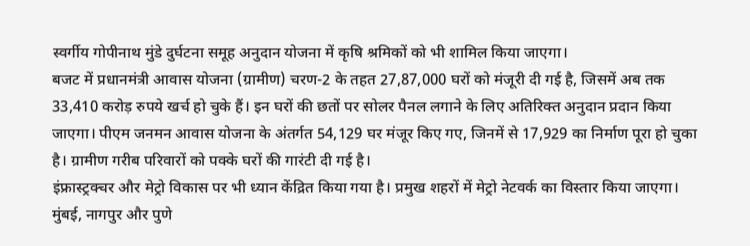स्वर्गीय गोपीनाथ मुंडे दुर्घटना समूह अनुदान योजना में कृषि श्रमिकों को भी शामिल किया जाएगा।
बजट में प्रधानमंत्री आवास योजना (ग्रामीण) चरण-2 के तहत 27,87,000 घरों को मंजूरी दी गई है, जिसमें अब तक 33,410 करोड़ रुपये खर्च हो चुके हैं। इन घरों की छतों पर सोलर पैनल लगाने के लिए अतिरिक्त अनुदान प्रदान किया जाएगा। पीएम जनमन आवास योजना के अंतर्गत 54,129 घर मंजूर किए गए, जिनमें से 17,929 का निर्माण पूरा हो चुका है। ग्रामीण गरीब परिवारों को पक्के घरों की गारंटी दी गई है।
इंफ्रास्ट्रक्चर और मेट्रो विकास पर भी ध्यान केंद्रित किया गया है। प्रमुख शहरों में मेट्रो नेटवर्क का विस्तार किया जाएगा। मुंबई, नागपुर और पुणे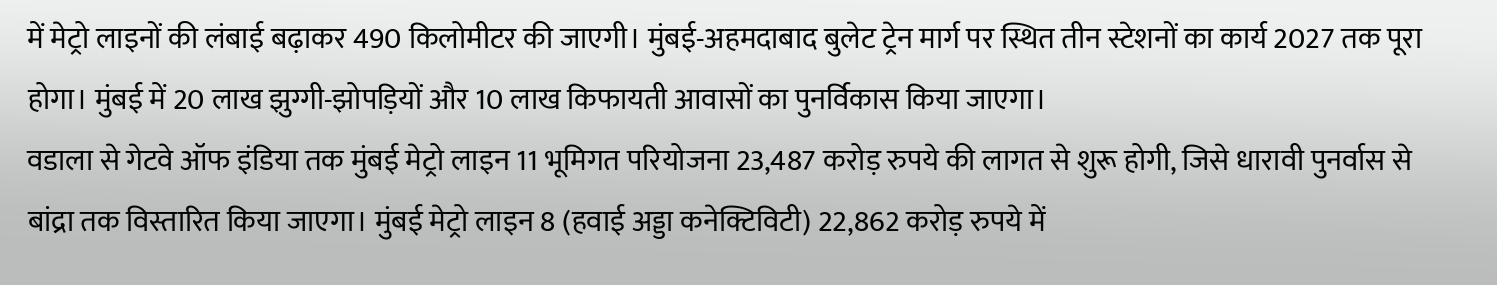में मेट्रो लाइनों की लंबाई बढ़ाकर 490 किलोमीटर की जाएगी। मुंबई-अहमदाबाद बुलेट ट्रेन मार्ग पर स्थित तीन स्टेशनों का कार्य 2027 तक पूरा होगा। मुंबई में 20 लाख झुग्गी-झोपड़ियों और 10 लाख किफायती आवासों का पुनर्विकास किया जाएगा।
वडाला से गेटवे ऑफ इंडिया तक मुंबई मेट्रो लाइन 11 भूमिगत परियोजना 23,487 करोड़ रुपये की लागत से शुरू होगी, जिसे धारावी पुनर्वास से बांद्रा तक विस्तारित किया जाएगा। मुंबई मेट्रो लाइन 8 (हवाई अड्डा कनेक्टिविटी) 22,862 करोड़ रुपये में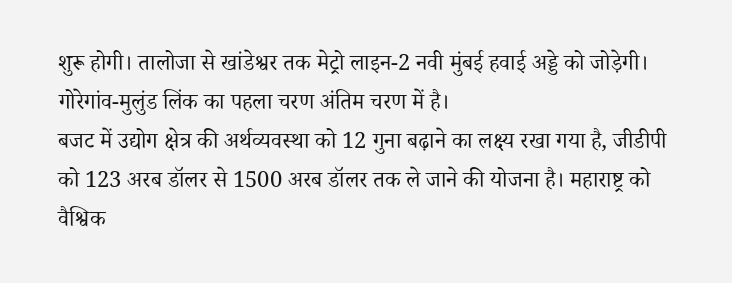शुरू होगी। तालोजा से खांडेश्वर तक मेट्रो लाइन-2 नवी मुंबई हवाई अड्डे को जोड़ेगी। गोरेगांव-मुलुंड लिंक का पहला चरण अंतिम चरण में है।
बजट में उद्योग क्षेत्र की अर्थव्यवस्था को 12 गुना बढ़ाने का लक्ष्य रखा गया है, जीडीपी को 123 अरब डॉलर से 1500 अरब डॉलर तक ले जाने की योजना है। महाराष्ट्र को वैश्विक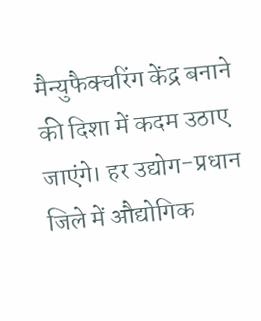मैन्युफैक्चरिंग केंद्र बनाने की दिशा में कदम उठाए जाएंगे। हर उद्योग-प्रधान जिले में औद्योगिक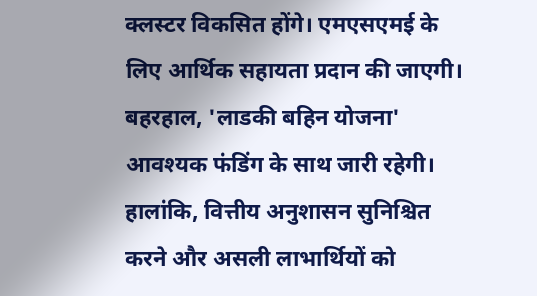क्लस्टर विकसित होंगे। एमएसएमई के लिए आर्थिक सहायता प्रदान की जाएगी।
बहरहाल, 'लाडकी बहिन योजना' आवश्यक फंडिंग के साथ जारी रहेगी। हालांकि, वित्तीय अनुशासन सुनिश्चित करने और असली लाभार्थियों को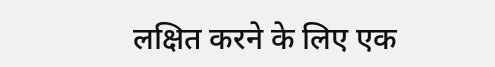लक्षित करने के लिए एक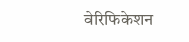वेरिफिकेशन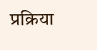प्रक्रिया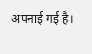अपनाई गई है।